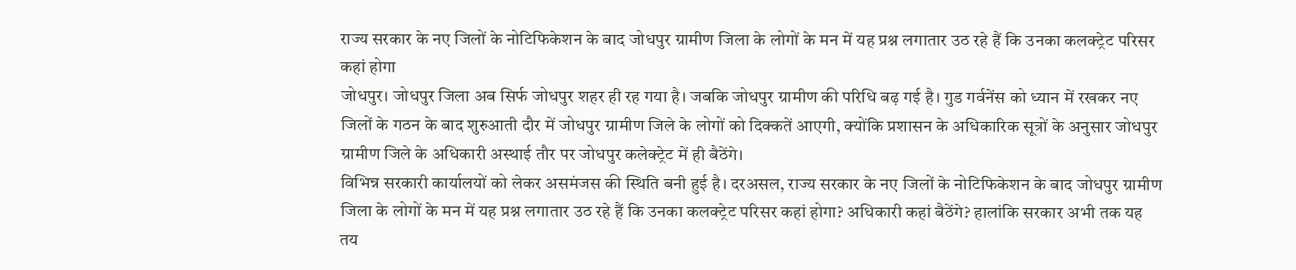राज्य सरकार के नए जिलों के नोटिफिकेशन के बाद जोधपुर ग्रामीण जिला के लोगों के मन में यह प्रश्न लगातार उठ रहे हैं कि उनका कलक्ट्रेट परिसर कहां होगा
जोधपुर। जोधपुर जिला अब सिर्फ जोधपुर शहर ही रह गया है। जबकि जोधपुर ग्रामीण की परिधि बढ़ गई है। गुड गर्वनेंस को ध्यान में रखकर नए जिलों के गठन के बाद शुरुआती दौर में जोधपुर ग्रामीण जिले के लोगों को दिक्कतें आएगी, क्योंकि प्रशासन के अधिकारिक सूत्रों के अनुसार जोधपुर ग्रामीण जिले के अधिकारी अस्थाई तौर पर जोधपुर कलेक्ट्रेट में ही बैठेंगे।
विभिन्न सरकारी कार्यालयों को लेकर असमंजस की स्थिति बनी हुई है। दरअसल, राज्य सरकार के नए जिलों के नोटिफिकेशन के बाद जोधपुर ग्रामीण जिला के लोगों के मन में यह प्रश्न लगातार उठ रहे हैं कि उनका कलक्ट्रेट परिसर कहां होगा? अधिकारी कहां बैठेंगे? हालांकि सरकार अभी तक यह तय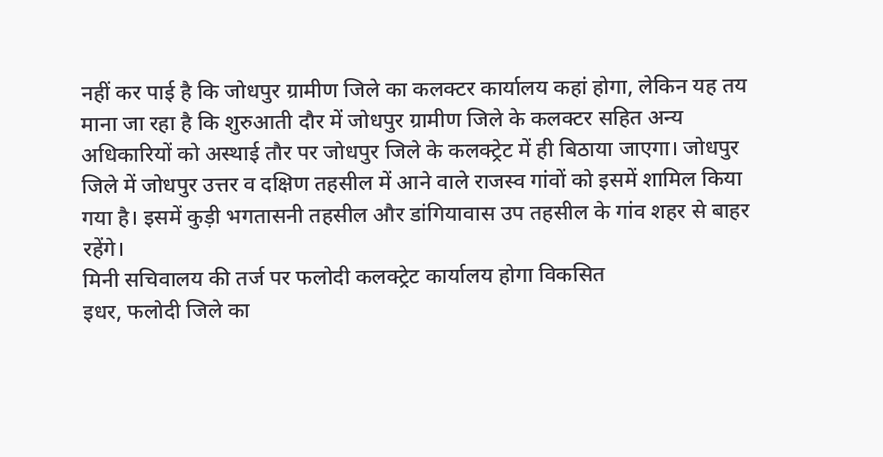नहीं कर पाई है कि जोधपुर ग्रामीण जिले का कलक्टर कार्यालय कहां होगा, लेकिन यह तय माना जा रहा है कि शुरुआती दौर में जोधपुर ग्रामीण जिले के कलक्टर सहित अन्य अधिकारियों को अस्थाई तौर पर जोधपुर जिले के कलक्ट्रेट में ही बिठाया जाएगा। जोधपुर जिले में जोधपुर उत्तर व दक्षिण तहसील में आने वाले राजस्व गांवों को इसमें शामिल किया गया है। इसमें कुड़ी भगतासनी तहसील और डांगियावास उप तहसील के गांव शहर से बाहर रहेंगे।
मिनी सचिवालय की तर्ज पर फलोदी कलक्ट्रेट कार्यालय होगा विकसित
इधर, फलोदी जिले का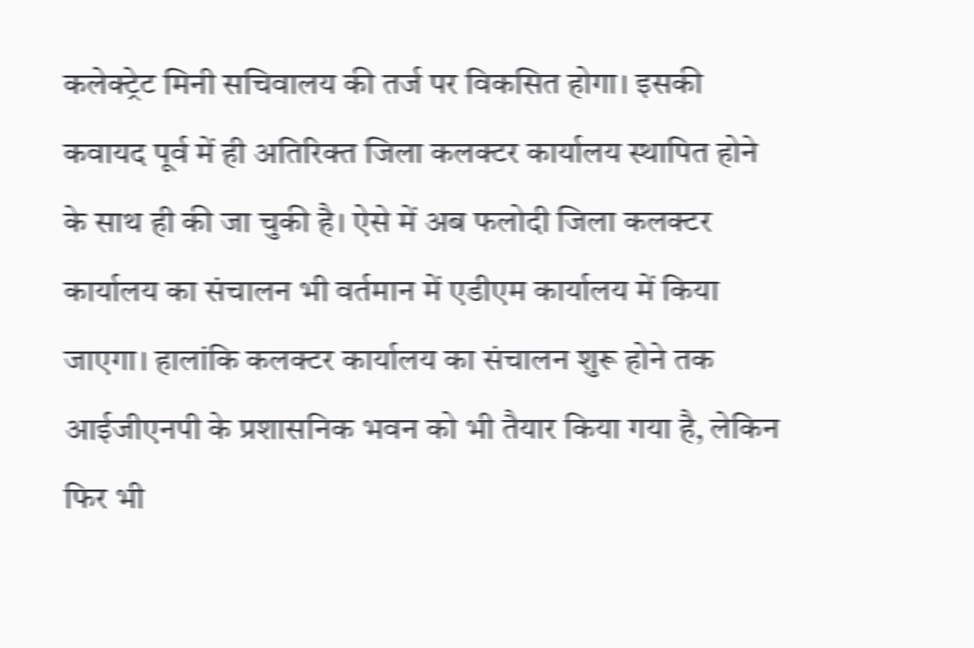कलेक्ट्रेट मिनी सचिवालय की तर्ज पर विकसित होगा। इसकी कवायद पूर्व में ही अतिरिक्त जिला कलक्टर कार्यालय स्थापित होने के साथ ही की जा चुकी है। ऐसे में अब फलोदी जिला कलक्टर कार्यालय का संचालन भी वर्तमान में एडीएम कार्यालय में किया जाएगा। हालांकि कलक्टर कार्यालय का संचालन शुरू होने तक आईजीएनपी के प्रशासनिक भवन को भी तैयार किया गया है, लेकिन फिर भी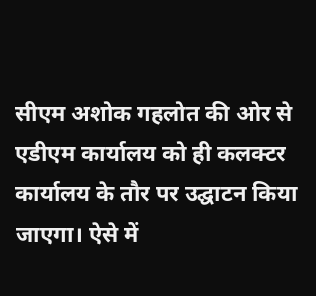सीएम अशोक गहलोत की ओर से एडीएम कार्यालय को ही कलक्टर कार्यालय के तौर पर उद्घाटन किया जाएगा। ऐसे में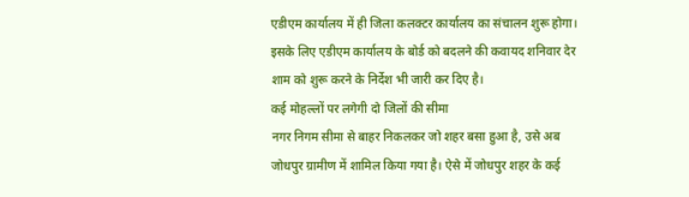एडीएम कार्यालय में ही जिला कलक्टर कार्यालय का संचालन शुरू होगा। इसके लिए एडीएम कार्यालय के बोर्ड को बदलने की कवायद शनिवार देर शाम को शुरू करने के निर्देश भी जारी कर दिए है।
कई मोहल्लों पर लगेगी दो जिलों की सीमा
नगर निगम सीमा से बाहर निकलकर जो शहर बसा हुआ है, उसे अब जोधपुर ग्रामीण में शामिल किया गया है। ऐसे में जोधपुर शहर के कई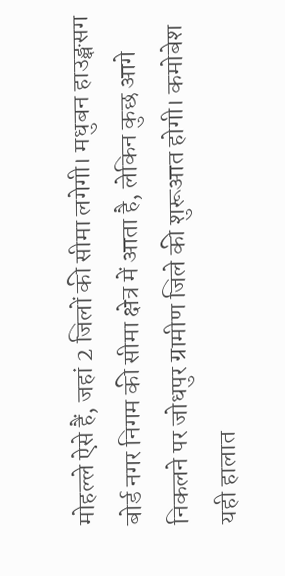मोहल्ले ऐसे हैं, जहां 2 जिलों की सीमा लगेगी। मधुबन हाउङ्क्षसग बोर्ड नगर निगम की सीमा क्षेत्र में आता है, लेकिन कुछ आगे निकलने पर जोधपुर ग्रामीण जिले की शुरूआत होगी। कमोबेश यही हालात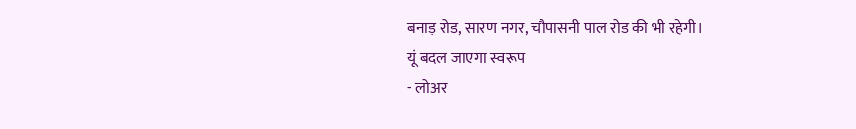बनाड़ रोड, सारण नगर, चौपासनी पाल रोड की भी रहेगी।
यूं बदल जाएगा स्वरूप
- लोअर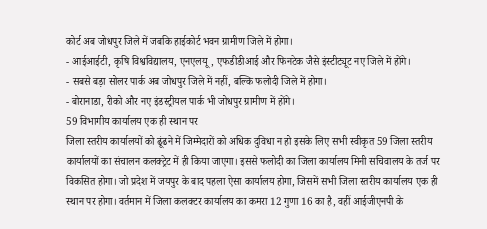कोर्ट अब जोधपुर जिले में जबकि हाईकोर्ट भवन ग्रामीण जिले में होगा।
- आईआईटी, कृषि विश्वविद्यालय, एनएलयू, एफडीडीआई और फिनटेक जैसे इंस्टीट्यूट नए जिले में होंगे।
- सबसे बड़ा सोलर पार्क अब जोधपुर जिले में नहीं, बल्कि फलोदी जिले में होगा।
- बोरानाडा, रीको और नए इंडस्ट्रीयल पार्क भी जोधपुर ग्रामीण में होंगे।
59 विभागीय कार्यालय एक ही स्थान पर
जिला स्तरीय कार्यालयों को ढूंढने में जिम्मेदारों को अधिक दुविधा न हो इसके लिए सभी स्वीकृत 59 जिला स्तरीय कार्यालयों का संचालन कलक्ट्रेट में ही किया जाएगा। इससे फलोदी का जिला कार्यालय मिनी सचिवालय के तर्ज पर विकसित होगा। जो प्रदेश में जयपुर के बाद पहला ऐसा कार्यालय होगा, जिसमें सभी जिला स्तरीय कार्यालय एक ही स्थान पर होगा। वर्तमान में जिला कलक्टर कार्यालय का कमरा 12 गुणा 16 का है, वहीं आईजीएनपी के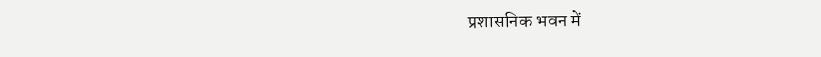प्रशासनिक भवन में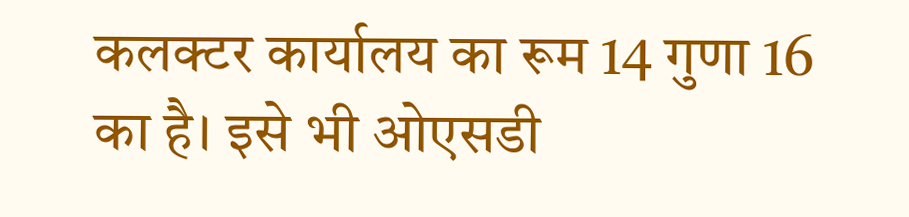कलक्टर कार्यालय का रूम 14 गुणा 16 का है। इसे भी ओएसडी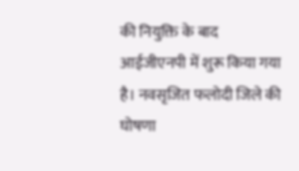की नियुक्ति के बाद आईजीएनपी में शुरू किया गया है। नवसृजित फलोदी जिले की घोषणा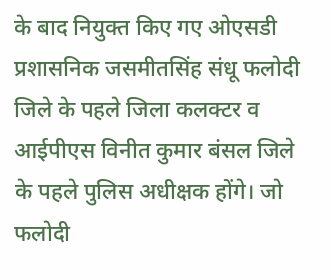के बाद नियुक्त किए गए ओएसडी प्रशासनिक जसमीतसिंह संधू फलोदी जिले के पहले जिला कलक्टर व आईपीएस विनीत कुमार बंसल जिले के पहले पुलिस अधीक्षक होंगे। जो फलोदी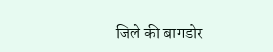जिले की बागडोर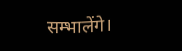सम्भालेंगे।